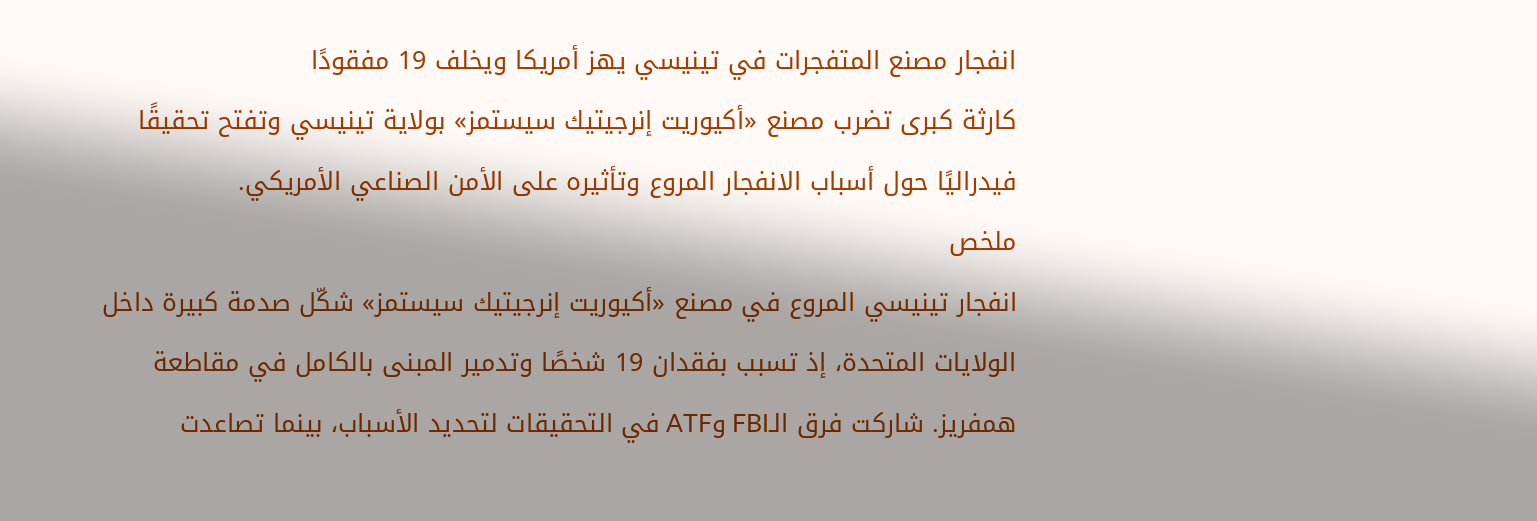انفجار مصنع المتفجرات في تينيسي يهز أمريكا ويخلف 19 مفقودًا
كارثة كبرى تضرب مصنع «أكيوريت إنرجيتيك سيستمز» بولاية تينيسي وتفتح تحقيقًا فيدراليًا حول أسباب الانفجار المروع وتأثيره على الأمن الصناعي الأمريكي.
ملخص
انفجار تينيسي المروع في مصنع «أكيوريت إنرجيتيك سيستمز» شكّل صدمة كبيرة داخل الولايات المتحدة، إذ تسبب بفقدان 19 شخصًا وتدمير المبنى بالكامل في مقاطعة همفريز. شاركت فرق الـFBI وATF في التحقيقات لتحديد الأسباب، بينما تصاعدت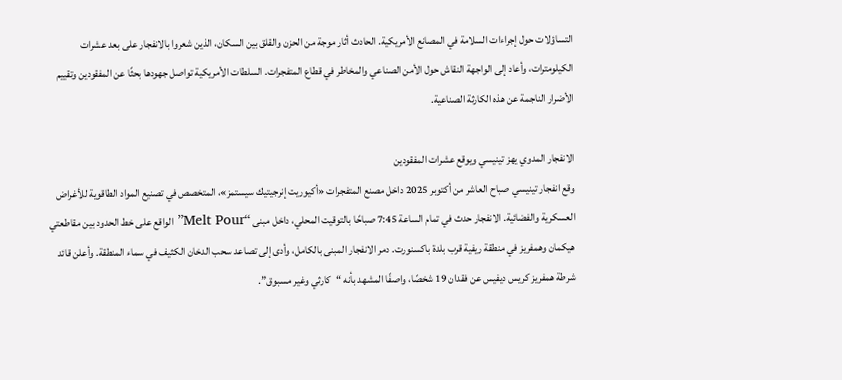التساؤلات حول إجراءات السلامة في المصانع الأمريكية. الحادث أثار موجة من الحزن والقلق بين السكان، الذين شعروا بالانفجار على بعد عشرات الكيلومترات، وأعاد إلى الواجهة النقاش حول الأمن الصناعي والمخاطر في قطاع المتفجرات. السلطات الأمريكية تواصل جهودها بحثًا عن المفقودين وتقييم الأضرار الناجمة عن هذه الكارثة الصناعية.

الانفجار المدوي يهز تينيسي ويوقع عشرات المفقودين
وقع انفجار تينيسي صباح العاشر من أكتوبر 2025 داخل مصنع المتفجرات «أكيوريت إنرجيتيك سيستمز»، المتخصص في تصنيع المواد الطاقوية للأغراض العسكرية والفضائية. الانفجار حدث في تمام الساعة 7:45 صباحًا بالتوقيت المحلي، داخل مبنى “Melt Pour” الواقع على خط الحدود بين مقاطعتي هيكمان وهمفريز في منطقة ريفية قرب بلدة باكسنورت. دمر الانفجار المبنى بالكامل، وأدى إلى تصاعد سحب الدخان الكثيف في سماء المنطقة. وأعلن قائد شرطة همفريز كريس ديفيس عن فقدان 19 شخصًا، واصفًا المشهد بأنه “كارثي وغير مسبوق”.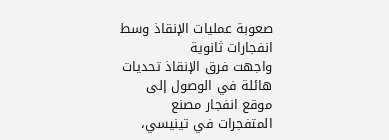صعوبة عمليات الإنقاذ وسط انفجارات ثانوية
واجهت فرق الإنقاذ تحديات هائلة في الوصول إلى موقع انفجار مصنع المتفجرات في تينيسي،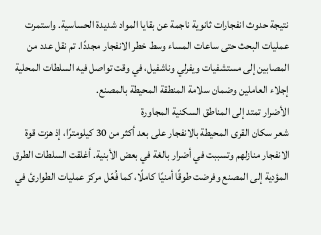نتيجة حدوث انفجارات ثانوية ناجمة عن بقايا المواد شديدة الحساسية. واستمرت عمليات البحث حتى ساعات المساء وسط خطر الانفجار مجددًا. تم نقل عدد من المصابين إلى مستشفيات ويفرلي وناشفيل، في وقت تواصل فيه السلطات المحلية إجلاء العاملين وضمان سلامة المنطقة المحيطة بالمصنع.
الأضرار تمتد إلى المناطق السكنية المجاورة
شعر سكان القرى المحيطة بالانفجار على بعد أكثر من 30 كيلومترًا، إذ هزت قوة الانفجار منازلهم وتسببت في أضرار بالغة في بعض الأبنية. أغلقت السلطات الطرق المؤدية إلى المصنع وفرضت طوقًا أمنيًا كاملًا، كما فُعّل مركز عمليات الطوارئ في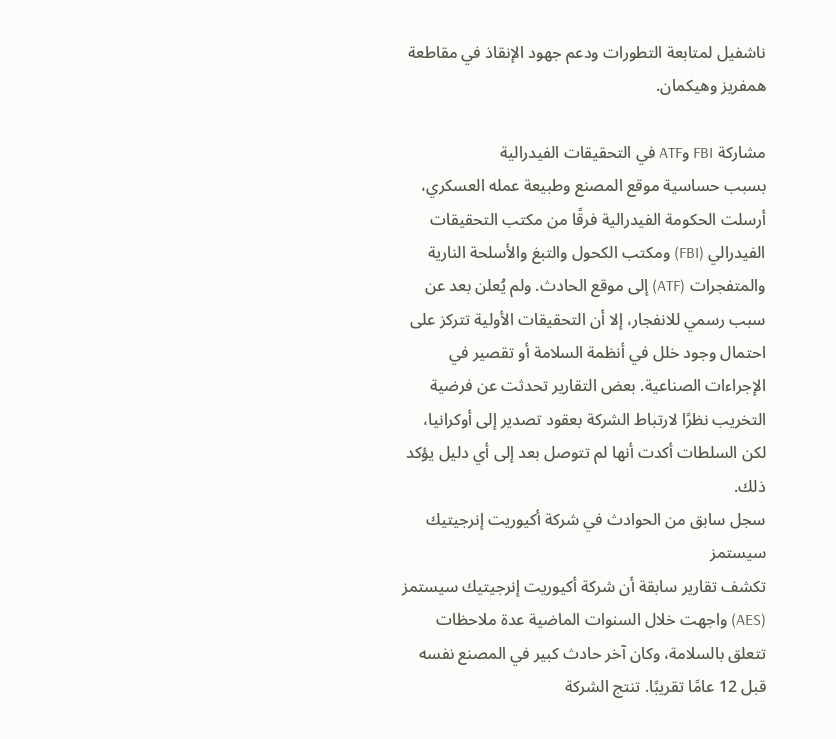ناشفيل لمتابعة التطورات ودعم جهود الإنقاذ في مقاطعة همفريز وهيكمان.

مشاركة FBI وATF في التحقيقات الفيدرالية
بسبب حساسية موقع المصنع وطبيعة عمله العسكري، أرسلت الحكومة الفيدرالية فرقًا من مكتب التحقيقات الفيدرالي (FBI) ومكتب الكحول والتبغ والأسلحة النارية والمتفجرات (ATF) إلى موقع الحادث. ولم يُعلن بعد عن سبب رسمي للانفجار، إلا أن التحقيقات الأولية تتركز على احتمال وجود خلل في أنظمة السلامة أو تقصير في الإجراءات الصناعية. بعض التقارير تحدثت عن فرضية التخريب نظرًا لارتباط الشركة بعقود تصدير إلى أوكرانيا، لكن السلطات أكدت أنها لم تتوصل بعد إلى أي دليل يؤكد ذلك.
سجل سابق من الحوادث في شركة أكيوريت إنرجيتيك سيستمز
تكشف تقارير سابقة أن شركة أكيوريت إنرجيتيك سيستمز (AES) واجهت خلال السنوات الماضية عدة ملاحظات تتعلق بالسلامة، وكان آخر حادث كبير في المصنع نفسه قبل 12 عامًا تقريبًا. تنتج الشركة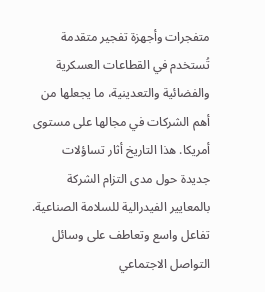متفجرات وأجهزة تفجير متقدمة تُستخدم في القطاعات العسكرية والفضائية والتعدينية، ما يجعلها من أهم الشركات في مجالها على مستوى أمريكا. هذا التاريخ أثار تساؤلات جديدة حول مدى التزام الشركة بالمعايير الفيدرالية للسلامة الصناعية.
تفاعل واسع وتعاطف على وسائل التواصل الاجتماعي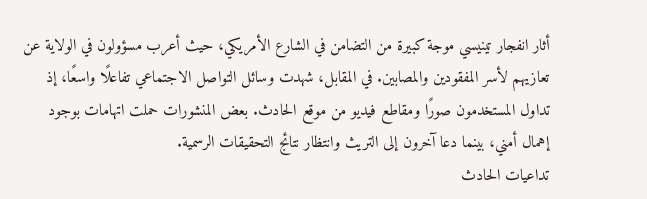أثار انفجار تينيسي موجة كبيرة من التضامن في الشارع الأمريكي، حيث أعرب مسؤولون في الولاية عن تعازيهم لأسر المفقودين والمصابين. في المقابل، شهدت وسائل التواصل الاجتماعي تفاعلًا واسعًا، إذ تداول المستخدمون صورًا ومقاطع فيديو من موقع الحادث. بعض المنشورات حملت اتهامات بوجود إهمال أمني، بينما دعا آخرون إلى التريث وانتظار نتائج التحقيقات الرسمية.
تداعيات الحادث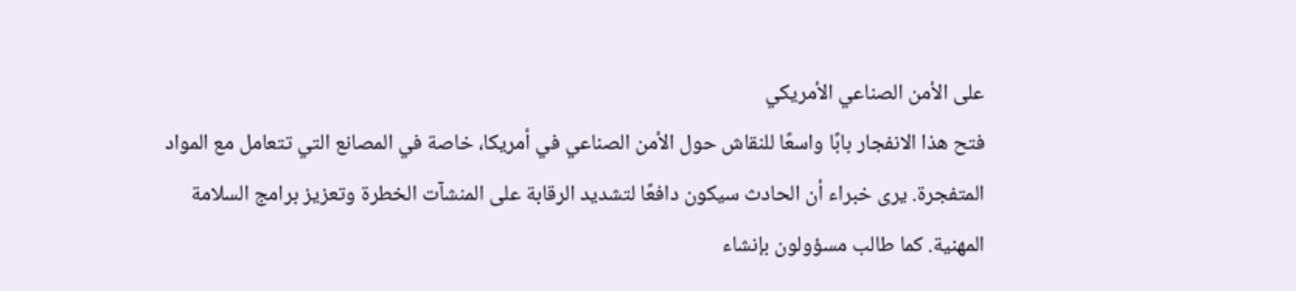على الأمن الصناعي الأمريكي
فتح هذا الانفجار بابًا واسعًا للنقاش حول الأمن الصناعي في أمريكا، خاصة في المصانع التي تتعامل مع المواد المتفجرة. يرى خبراء أن الحادث سيكون دافعًا لتشديد الرقابة على المنشآت الخطرة وتعزيز برامج السلامة المهنية. كما طالب مسؤولون بإنشاء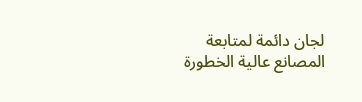لجان دائمة لمتابعة المصانع عالية الخطورة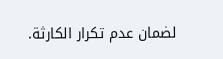لضمان عدم تكرار الكارثة.